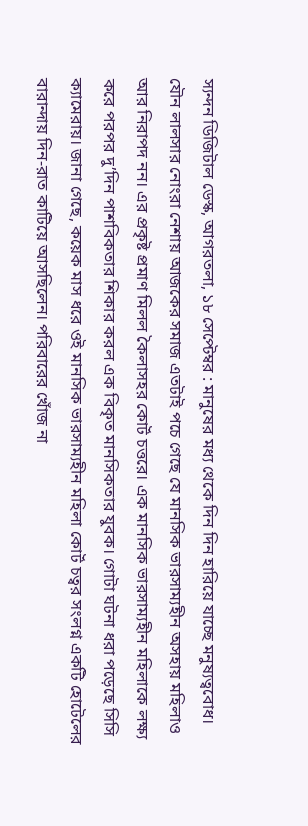স্যন্দন ডিজিটাল ডেস্ক, আগরতলা, ১৮ সেপ্টেম্বর : মানুষের মধ্য থেকে দিন দিন হারিয়ে যাচ্ছে মনুষ্যত্ববোধ। যৌন লালসার নোংরা নেশায় আজকের সমাজ এতটাই পচে গেছে যে মানসিক ভারসাম্যহীন অসহায় মহিলাও আর নিরাপদ নন। এর প্রকৃষ্ট প্রমাণ মিলল কৈলাসহর কোর্ট চত্তরে। এক মানসিক ভারসাম্যহীন মহিলাকে লক্ষ্য করে পরপর দু’দিন পাশবিকতার শিকার করল এক বিকৃত মানসিকতার যুবক। গোটা ঘটনা ধরা পড়েছে সিসি ক্যামেরায়। জানা গেছে, কয়েক মাস ধরে ওই মানসিক ভারসাম্যহীন মহিলা কোর্ট চত্বর সংলগ্ন একটি হোটেলের বারান্দায় দিন-রাত কাটিয়ে আসছিলেন। পরিবারের খোঁজ না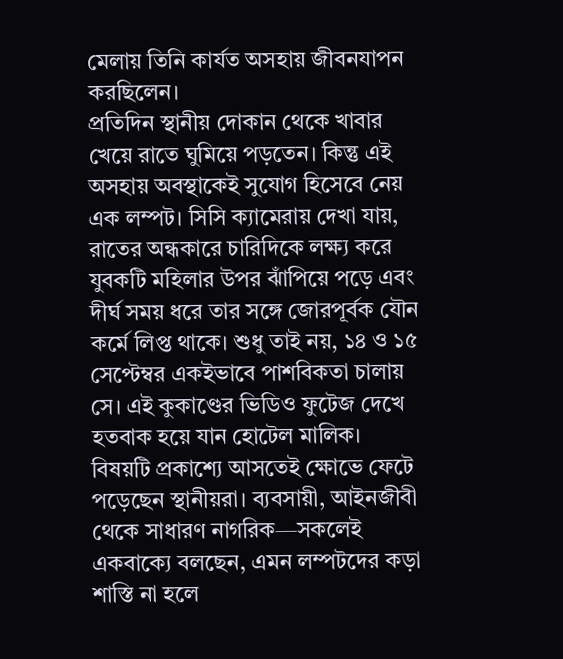মেলায় তিনি কার্যত অসহায় জীবনযাপন করছিলেন।
প্রতিদিন স্থানীয় দোকান থেকে খাবার খেয়ে রাতে ঘুমিয়ে পড়তেন। কিন্তু এই অসহায় অবস্থাকেই সুযোগ হিসেবে নেয় এক লম্পট। সিসি ক্যামেরায় দেখা যায়, রাতের অন্ধকারে চারিদিকে লক্ষ্য করে যুবকটি মহিলার উপর ঝাঁপিয়ে পড়ে এবং দীর্ঘ সময় ধরে তার সঙ্গে জোরপূর্বক যৌন কর্মে লিপ্ত থাকে। শুধু তাই নয়, ১৪ ও ১৫ সেপ্টেম্বর একইভাবে পাশবিকতা চালায় সে। এই কুকাণ্ডের ভিডিও ফুটেজ দেখে হতবাক হয়ে যান হোটেল মালিক। বিষয়টি প্রকাশ্যে আসতেই ক্ষোভে ফেটে পড়েছেন স্থানীয়রা। ব্যবসায়ী, আইনজীবী থেকে সাধারণ নাগরিক—সকলেই একবাক্যে বলছেন, এমন লম্পটদের কড়া শাস্তি না হলে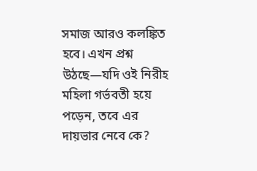সমাজ আরও কলঙ্কিত হবে। এখন প্রশ্ন উঠছে—যদি ওই নিরীহ মহিলা গর্ভবতী হয়ে পড়েন, তবে এর দায়ভার নেবে কে?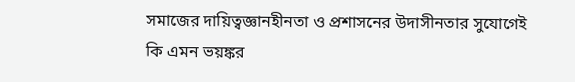সমাজের দায়িত্বজ্ঞানহীনতা ও প্রশাসনের উদাসীনতার সুযোগেই কি এমন ভয়ঙ্কর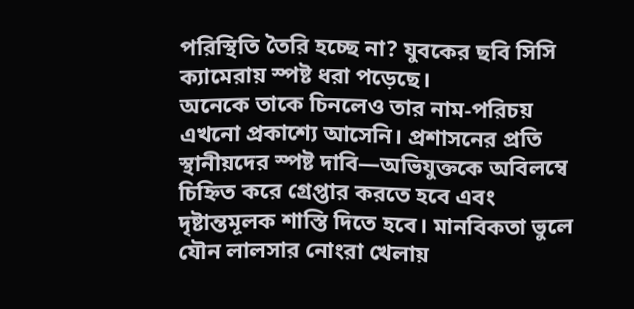পরিস্থিতি তৈরি হচ্ছে না? যুবকের ছবি সিসি ক্যামেরায় স্পষ্ট ধরা পড়েছে।
অনেকে তাকে চিনলেও তার নাম-পরিচয় এখনো প্রকাশ্যে আসেনি। প্রশাসনের প্রতি স্থানীয়দের স্পষ্ট দাবি—অভিযুক্তকে অবিলম্বে চিহ্নিত করে গ্রেপ্তার করতে হবে এবং দৃষ্টান্তমূলক শাস্তি দিতে হবে। মানবিকতা ভুলে যৌন লালসার নোংরা খেলায়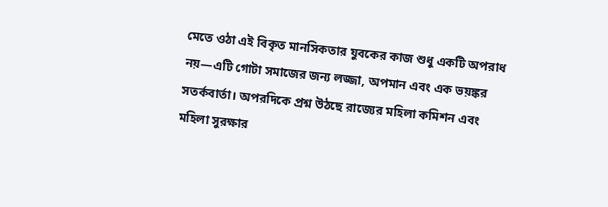মেতে ওঠা এই বিকৃত মানসিকতার যুবকের কাজ শুধু একটি অপরাধ নয়—এটি গোটা সমাজের জন্য লজ্জা, অপমান এবং এক ভয়ঙ্কর সতর্কবার্তা। অপরদিকে প্রশ্ন উঠছে রাজ্যের মহিলা কমিশন এবং মহিলা সুরক্ষার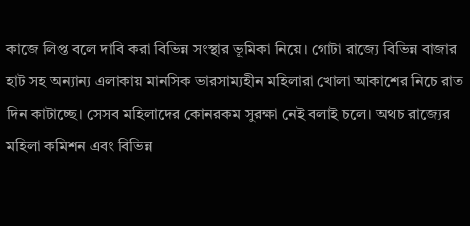কাজে লিপ্ত বলে দাবি করা বিভিন্ন সংস্থার ভূমিকা নিয়ে। গোটা রাজ্যে বিভিন্ন বাজার হাট সহ অন্যান্য এলাকায় মানসিক ভারসাম্যহীন মহিলারা খোলা আকাশের নিচে রাত দিন কাটাচ্ছে। সেসব মহিলাদের কোনরকম সুরক্ষা নেই বলাই চলে। অথচ রাজ্যের মহিলা কমিশন এবং বিভিন্ন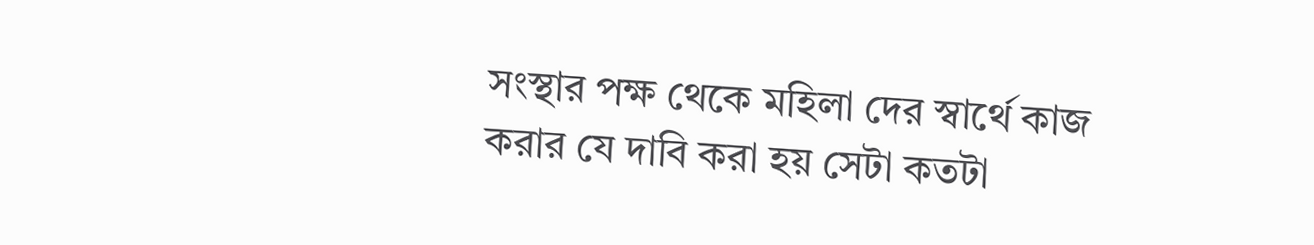সংস্থার পক্ষ থেকে মহিলা দের স্বার্থে কাজ করার যে দাবি করা হয় সেটা কতটা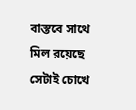বাস্তবে সাথে মিল রয়েছে সেটাই চোখে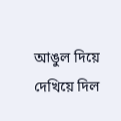আঙুল দিয়ে দেখিয়ে দিল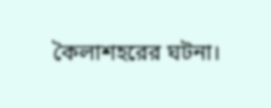কৈলাশহরের ঘটনা।